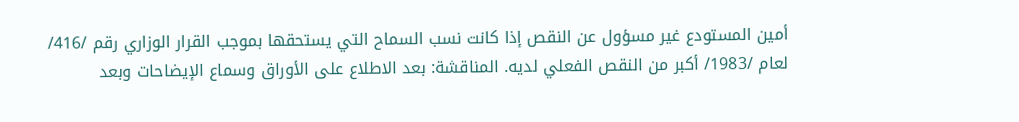أمين المستودع غير مسؤول عن النقص إذا كانت نسب السماح التي يستحقها بموجب القرار الوزاري رقم /416/ لعام /1983/ أكبر من النقص الفعلي لديه. المناقشة: بعد الاطلاع على الأوراق وسماع الإيضاحات وبعد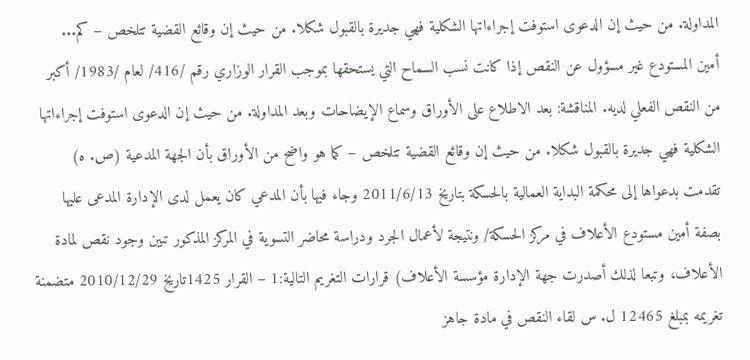المداولة. من حيث إن الدعوى استوفت إجراءاتها الشكلية فهي جديرة بالقبول شكلا. من حيث إن وقائع القضية تتلخص – كم...
أمين المستودع غير مسؤول عن النقص إذا كانت نسب السماح التي يستحقها بموجب القرار الوزاري رقم /416/ لعام /1983/ أكبر من النقص الفعلي لديه. المناقشة: بعد الاطلاع على الأوراق وسماع الإيضاحات وبعد المداولة. من حيث إن الدعوى استوفت إجراءاتها الشكلية فهي جديرة بالقبول شكلا. من حيث إن وقائع القضية تتلخص – كما هو واضح من الأوراق بأن الجهة المدعية (ص. ه) تقدمت بدعواها إلى محكمة البداية العمالية بالحسكة بتاريخ 2011/6/13 وجاء فيها بأن المدعي كان يعمل لدى الإدارة المدعى عليها بصفة أمين مستودع الأعلاف في مركز الحسكة/ ونتيجة لأعمال الجرد ودراسة محاضر التسوية في المركز المذكور تبين وجود نقص لمادة الأعلاف، وتبعا لذلك أصدرت جهة الإدارة مؤسسة الأعلاف) قرارات التغريم التالية:1 – القرار 1425تاريخ 2010/12/29 متضمنة تغريمه بمبلغ 12465 ل. س لقاء النقص في مادة جاهز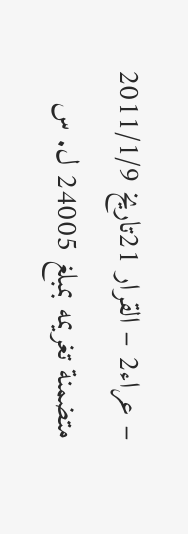– عراء2 – القرار 21تاريخ 2011/1/9 متضمنة تغريمه بمبلغ 24005 ل. س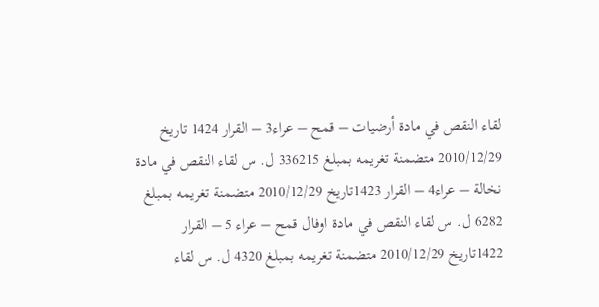لقاء النقص في مادة أرضيات – قمح – عراء3 – القرار 1424 تاريخ 2010/12/29 متضمنة تغريمه بمبلغ 336215 ل. س لقاء النقص في مادة نخالة – عراء4 – القرار 1423تاريخ 2010/12/29 متضمنة تغريمه بمبلغ 6282 ل. س لقاء النقص في مادة اوفال قمح – عراء 5 – القرار 1422تاريخ 2010/12/29 متضمنة تغريمه بمبلغ 4320 ل. س لقاء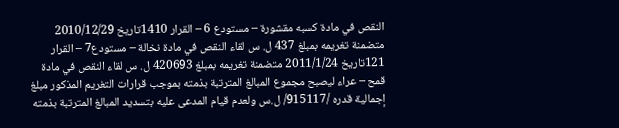النقص في مادة كسبه مقشورة – مستودع 6 – القرار 1410تاريخ 2010/12/29 متضمنة تغريمه بمبلغ 437 ل. س لقاء النقص في مادة نخالة – مستودع7 – القرار 121تاريخ 2011/1/24 متضمنة تغريمه بمبلغ 420693 ل. س لقاء النقص في مادة قمح – عراء ليصبح مجموع المبالغ المترتبة بذمته بموجب قرارات التغريم المذكور مبلغ إجمالية قدره /915117/ ل.س ولعدم قيام المدعى عليه بتسديد المبالغ المترتبة بذمته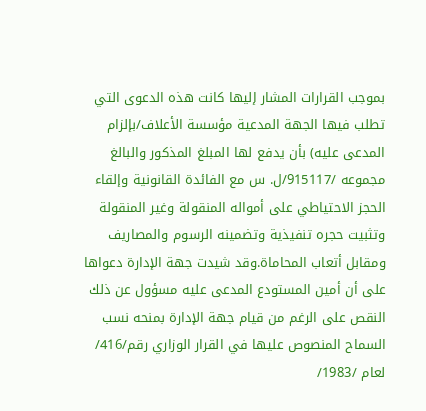بموجب القرارات المشار إليها كانت هذه الدعوى التي تطلب فيها الجهة المدعية مؤسسة الأعلاف/بإلزام المدعى عليه) بأن يدفع لها المبلغ المذكور والبالغ مجموعه /915117/ل. س مع الفائدة القانونية وإلقاء الحجز الاحتياطي على أمواله المنقولة وغير المنقولة وتثبيت حجره تنفيذية وتضمينه الرسوم والمصاريف ومقابل أتعاب المحاماة.وقد شيدت جهة الإدارة دعواها على أن أمين المستودع المدعى عليه مسؤول عن ذلك النقص على الرغم من قيام جهة الإدارة بمنحه نسب السماح المنصوص عليها في القرار الوزاري رقم/416/ لعام /1983/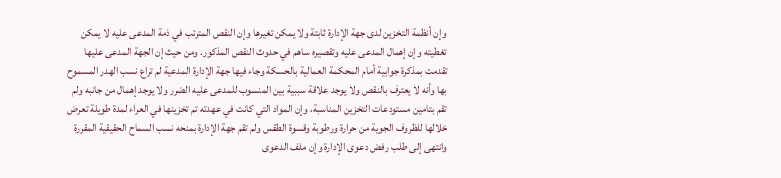وإن أنظمة التخزين لدى جهة الإدارة ثابتة ولا يمكن تغيرها وإن النقص المترتب في ذمة المدعى عليه لا يمكن تغطيته وإن إهمال المدعى عليه وتقصيره ساهم في حدوث النقص المذكور. ومن حيث إن الجهة المدعى عليها تقدمت بمذكرة جوابية أمام المحكمة العمالية بالحسكة وجاء فيها جهة الإدارة المدعية لم تراع نسب الهدر المسموح بها وأنه لا يعترف بالنقص ولا يوجد علاقة سببية بين المنسوب للمدعى عليه الضرر ولا يوجد إهمال من جانبه ولم تقم بتامين مستودعات التخزين المناسبة، وإن المواد التي كانت في عهدته تم تخزينها في العراء لمدة طويلة تعرض خلالها للظروف الجوية من حرارة ورطوبة وقسوة الطقس ولم تقم جهة الإدارة بمنحه نسب السماح الحقيقية المقررة وانتهى إلى طلب رفض دعوى الإدارة وإن ملف الدعوى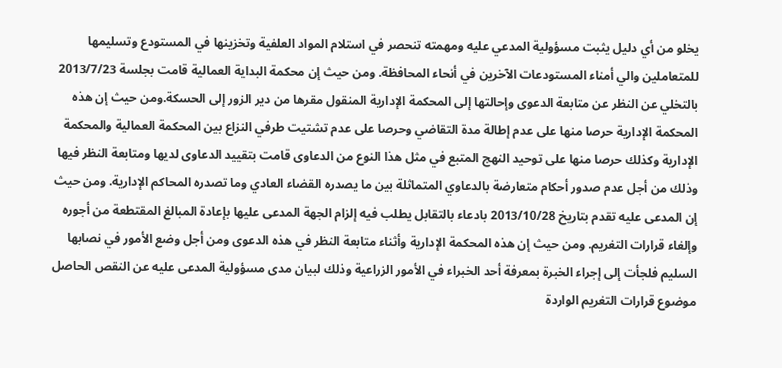يخلو من أي دليل يثبت مسؤولية المدعي عليه ومهمته تنحصر في استلام المواد العلفية وتخزينها في المستودع وتسليمها للمتعاملين والي أمناء المستودعات الآخرين في أنحاء المحافظة. ومن حيث إن محكمة البداية العمالية قامت بجلسة 2013/7/23 بالتخلي عن النظر عن متابعة الدعوى وإحالتها إلى المحكمة الإدارية المنقول مقرها من دير الزور إلى الحسكة.ومن حيث إن هذه المحكمة الإدارية حرصا منها على عدم إطالة مدة التقاضي وحرصا على عدم تشتيت طرفي النزاع بين المحكمة العمالية والمحكمة الإدارية وكذلك حرصا منها على توحيد النهج المتبع في مثل هذا النوع من الدعاوى قامت بتقييد الدعاوى لديها ومتابعة النظر فيها وذلك من أجل عدم صدور أحكام متعارضة بالدعاوي المتماثلة بين ما يصدره القضاء العادي وما تصدره المحاكم الإدارية. ومن حيث إن المدعى عليه تقدم بتاريخ 2013/10/28 بادعاء بالتقابل يطلب فيه إلزام الجهة المدعى عليها بإعادة المبالغ المقتطعة من أجوره وإلغاء قرارات التغريم. ومن حيث إن هذه المحكمة الإدارية وأثناء متابعة النظر في هذه الدعوى ومن أجل وضع الأمور في نصابها السليم فلجأت إلى إجراء الخبرة بمعرفة أحد الخبراء في الأمور الزراعية وذلك لبيان مدى مسؤولية المدعى عليه عن النقص الحاصل موضوع قرارات التغريم الواردة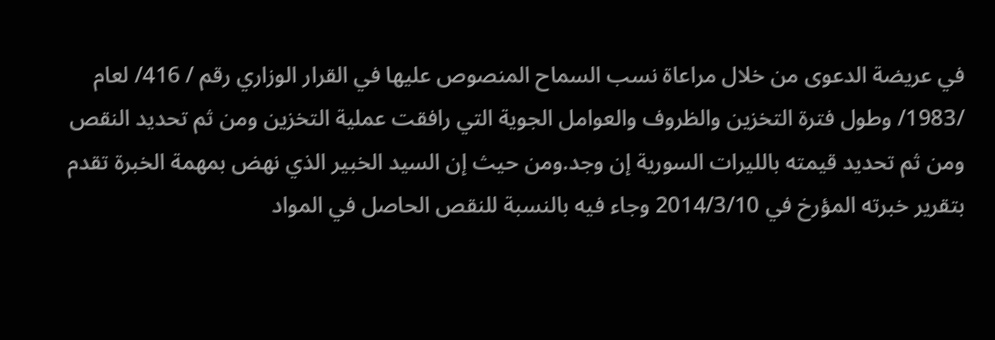في عريضة الدعوى من خلال مراعاة نسب السماح المنصوص عليها في القرار الوزاري رقم / 416/ لعام /1983/ وطول فترة التخزين والظروف والعوامل الجوية التي رافقت عملية التخزين ومن ثم تحديد النقص ومن ثم تحديد قيمته بالليرات السورية إن وجد.ومن حيث إن السيد الخبير الذي نهض بمهمة الخبرة تقدم بتقرير خبرته المؤرخ في 2014/3/10 وجاء فيه بالنسبة للنقص الحاصل في المواد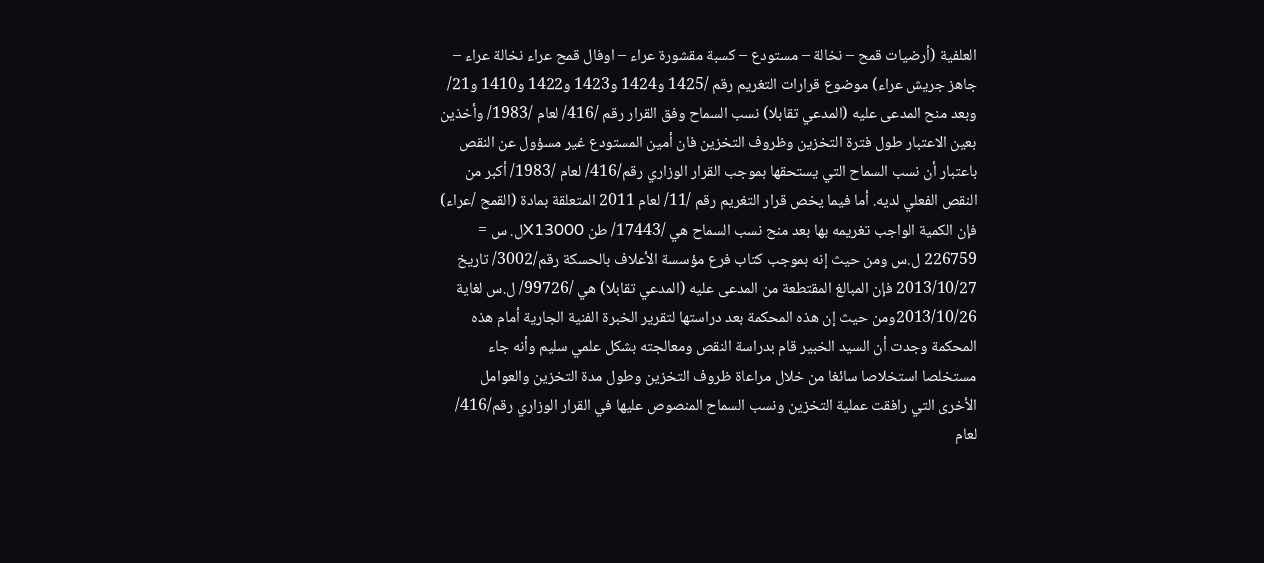العلفية (أرضيات قمح – نخالة – مستودع – كسبة مقشورة عراء – اوفال قمح عراء نخالة عراء – جاهز جريش عراء) موضوع قرارات التغريم رقم /1425 و1424 و1423 و1422 و1410 و21/ وبعد منح المدعى عليه (المدعي تقابلا) نسب السماح وفق القرار رقم /416/ لعام /1983/ وأخذين بعين الاعتبار طول فترة التخزين وظروف التخزين فان أمين المستودع غير مسؤول عن النقص باعتبار أن نسب السماح التي يستحقها بموجب القرار الوزاري رقم/416/ لعام /1983/ أكبر من النقص الفعلي لديه. أما فيما يخص قرار التغريم رقم /11/ لعام 2011 المتعلقة بمادة (القمح /عراء) فإن الكمية الواجب تغريمه بها بعد منح نسب السماح هي /17443/ طن X13000ل. س = 226759 ل.س ومن حيث إنه بموجب كتاب فرع مؤسسة الأعلاف بالحسكة رقم/3002/ تاريخ 2013/10/27 فإن المبالغ المقتطعة من المدعى عليه (المدعي تقابلا) هي /99726/ ل.س لغاية 2013/10/26ومن حيث إن هذه المحكمة بعد دراستها لتقرير الخبرة الفنية الجارية أمام هذه المحكمة وجدت أن السيد الخبير قام بدراسة النقص ومعالجته بشكل علمي سليم وأنه جاء مستخلصا استخلاصا سائغا من خلال مراعاة ظروف التخزين وطول مدة التخزين والعوامل الأخرى التي رافقت عملية التخزين ونسب السماح المنصوص عليها في القرار الوزاري رقم/416/ لعام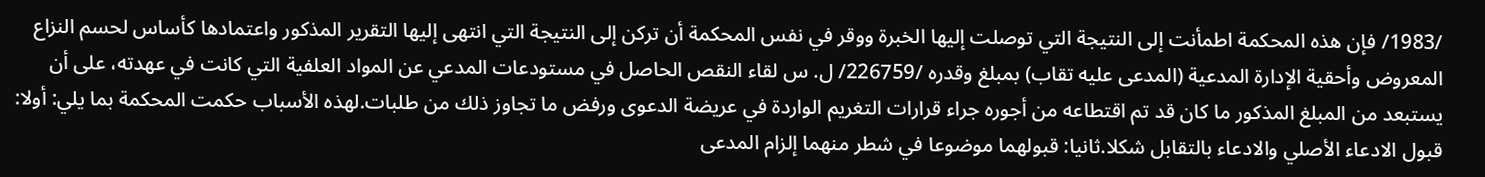/1983/ فإن هذه المحكمة اطمأنت إلى النتيجة التي توصلت إليها الخبرة ووقر في نفس المحكمة أن تركن إلى النتيجة التي انتهى إليها التقرير المذكور واعتمادها كأساس لحسم النزاع المعروض وأحقية الإدارة المدعية (المدعى عليه تقاب) بمبلغ وقدره /226759/ ل. س لقاء النقص الحاصل في مستودعات المدعي عن المواد العلفية التي كانت في عهدته، على أن يستبعد من المبلغ المذكور ما كان قد تم اقتطاعه من أجوره جراء قرارات التغريم الواردة في عريضة الدعوى ورفض ما تجاوز ذلك من طلبات.لهذه الأسباب حكمت المحكمة بما يلي: أولا: قبول الادعاء الأصلي والادعاء بالتقابل شكلا.ثانيا: قبولهما موضوعا في شطر منهما إلزام المدعى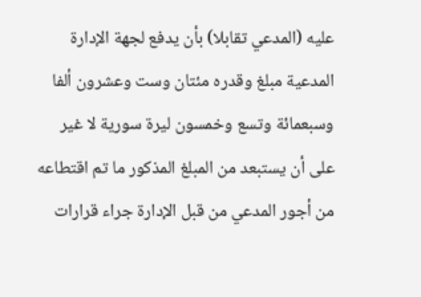عليه (المدعي تقابلا) بأن يدفع لجهة الإدارة المدعية مبلغ وقدره مئتان وست وعشرون ألفا وسبعمائة وتسع وخمسون ليرة سورية لا غير على أن يستبعد من المبلغ المذكور ما تم اقتطاعه من أجور المدعي من قبل الإدارة جراء قرارات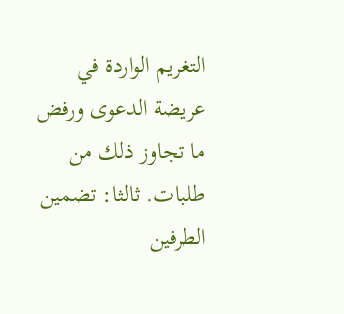التغريم الواردة في عريضة الدعوى ورفض ما تجاوز ذلك من طلبات. ثالثا: تضمين الطرفين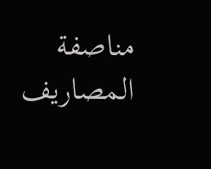مناصفة المصاريف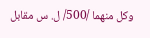وكل منهما /500/ ل. س مقابل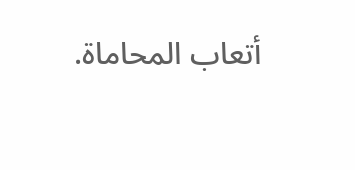أتعاب المحاماة.